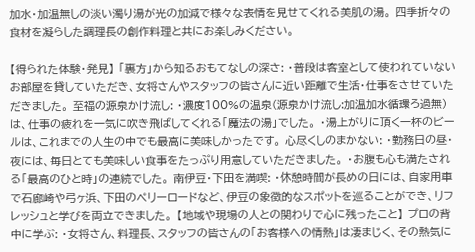加水・加温無しの淡い濁り湯が光の加減で様々な表情を見せてくれる美肌の湯。 四季折々の食材を凝らした調理長の創作料理と共にお楽しみください。

【得られた体験・発見】 「裏方」から知るおもてなしの深さ: ・普段は客室として使われていないお部屋を貸していただき、女将さんやスタッフの皆さんに近い距離で生活・仕事をさせていただきました。 至福の源泉かけ流し: ・濃度100%の温泉(源泉かけ流し:加温加水循環ろ過無)は、仕事の疲れを一気に吹き飛ばしてくれる「魔法の湯」でした。 ・湯上がりに頂く一杯のビールは、これまでの人生の中でも最高に美味しかったです。 心尽くしのまかない: ・勤務日の昼・夜には、毎日とても美味しい食事をたっぷり用意していただきました。 ・お腹も心も満たされる「最高のひと時」の連続でした。 南伊豆・下田を満喫: ・休憩時間が長めの日には、自家用車で石廊崎や弓ヶ浜、下田のペリーロードなど、伊豆の象徴的なスポットを巡ることができ、リフレッシュと学びを両立できました。 【地域や現場の人との関わりで心に残ったこと】 プロの背中に学ぶ: ・女将さん、料理長、スタッフの皆さんの「お客様への情熱」は凄まじく、その熱気に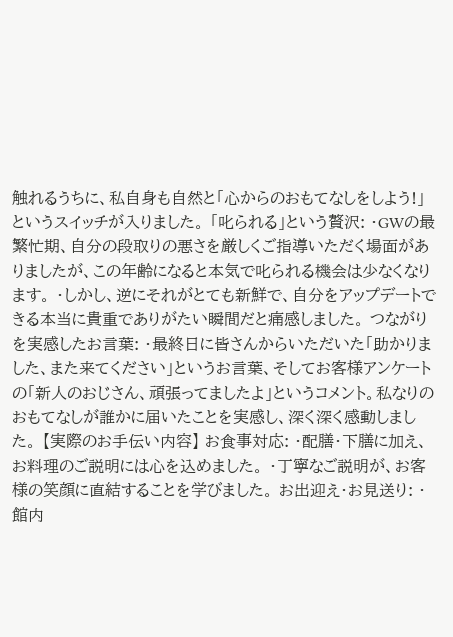触れるうちに、私自身も自然と「心からのおもてなしをしよう!」というスイッチが入りました。 「叱られる」という贅沢: ・GWの最繁忙期、自分の段取りの悪さを厳しくご指導いただく場面がありましたが、この年齢になると本気で叱られる機会は少なくなります。 ・しかし、逆にそれがとても新鮮で、自分をアップデートできる本当に貴重でありがたい瞬間だと痛感しました。 つながりを実感したお言葉: ・最終日に皆さんからいただいた「助かりました、また来てください」というお言葉、そしてお客様アンケートの「新人のおじさん、頑張ってましたよ」というコメント。私なりのおもてなしが誰かに届いたことを実感し、深く深く感動しました。 【実際のお手伝い内容】 お食事対応: ・配膳・下膳に加え、お料理のご説明には心を込めました。 ・丁寧なご説明が、お客様の笑顔に直結することを学びました。 お出迎え・お見送り: ・館内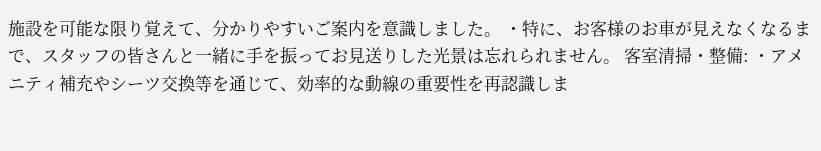施設を可能な限り覚えて、分かりやすいご案内を意識しました。 ・特に、お客様のお車が見えなくなるまで、スタッフの皆さんと一緒に手を振ってお見送りした光景は忘れられません。 客室清掃・整備: ・アメニティ補充やシーツ交換等を通じて、効率的な動線の重要性を再認識しま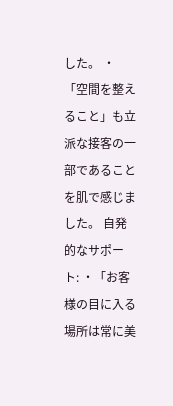した。 ・「空間を整えること」も立派な接客の一部であることを肌で感じました。 自発的なサポート: ・「お客様の目に入る場所は常に美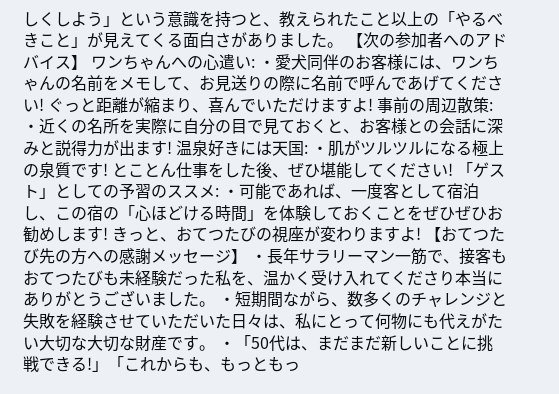しくしよう」という意識を持つと、教えられたこと以上の「やるべきこと」が見えてくる面白さがありました。 【次の参加者へのアドバイス】 ワンちゃんへの心遣い: ・愛犬同伴のお客様には、ワンちゃんの名前をメモして、お見送りの際に名前で呼んであげてください! ぐっと距離が縮まり、喜んでいただけますよ! 事前の周辺散策: ・近くの名所を実際に自分の目で見ておくと、お客様との会話に深みと説得力が出ます! 温泉好きには天国: ・肌がツルツルになる極上の泉質です! とことん仕事をした後、ぜひ堪能してください! 「ゲスト」としての予習のススメ: ・可能であれば、一度客として宿泊し、この宿の「心ほどける時間」を体験しておくことをぜひぜひお勧めします! きっと、おてつたびの視座が変わりますよ! 【おてつたび先の方への感謝メッセージ】 ・長年サラリーマン一筋で、接客もおてつたびも未経験だった私を、温かく受け入れてくださり本当にありがとうございました。 ・短期間ながら、数多くのチャレンジと失敗を経験させていただいた日々は、私にとって何物にも代えがたい大切な大切な財産です。 ・「50代は、まだまだ新しいことに挑戦できる!」「これからも、もっともっ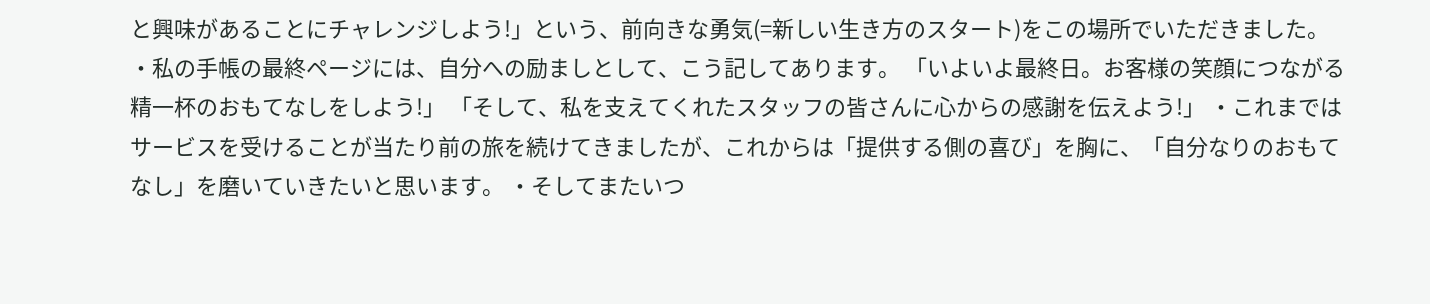と興味があることにチャレンジしよう!」という、前向きな勇気(=新しい生き方のスタート)をこの場所でいただきました。 ・私の手帳の最終ページには、自分への励ましとして、こう記してあります。 「いよいよ最終日。お客様の笑顔につながる精一杯のおもてなしをしよう!」 「そして、私を支えてくれたスタッフの皆さんに心からの感謝を伝えよう!」 ・これまではサービスを受けることが当たり前の旅を続けてきましたが、これからは「提供する側の喜び」を胸に、「自分なりのおもてなし」を磨いていきたいと思います。 ・そしてまたいつ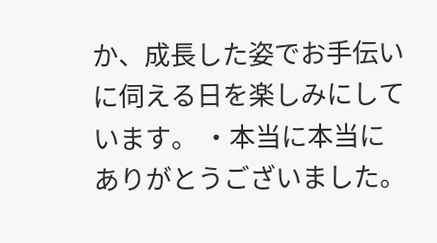か、成長した姿でお手伝いに伺える日を楽しみにしています。 ・本当に本当にありがとうございました。